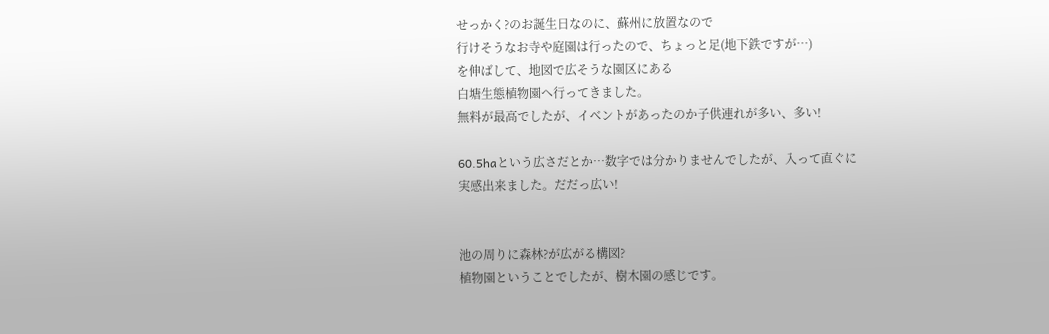せっかく?のお誕生日なのに、蘇州に放置なので
行けそうなお寺や庭園は行ったので、ちょっと足(地下鉄ですが…)
を伸ばして、地図で広そうな園区にある
白塘生態植物園へ行ってきました。
無料が最高でしたが、イベントがあったのか子供連れが多い、多い!

60.5haという広さだとか…数字では分かりませんでしたが、入って直ぐに
実感出来ました。だだっ広い!


池の周りに森林?が広がる構図?
植物園ということでしたが、樹木園の感じです。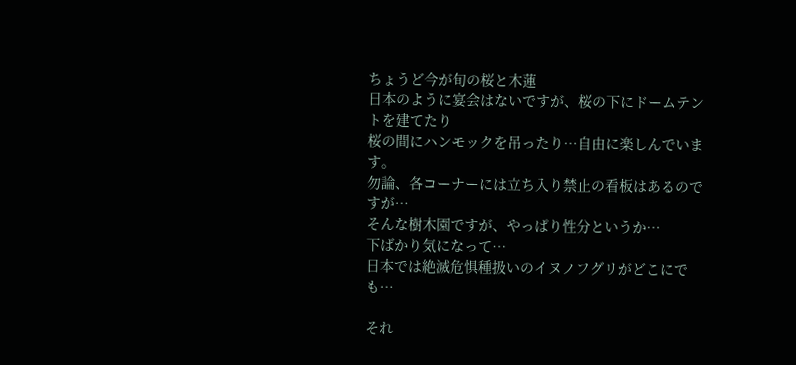ちょうど今が旬の桜と木蓮
日本のように宴会はないですが、桜の下にドームテントを建てたり
桜の間にハンモックを吊ったり…自由に楽しんでいます。
勿論、各コーナーには立ち入り禁止の看板はあるのですが…
そんな樹木園ですが、やっぱり性分というか…
下ばかり気になって…
日本では絶滅危惧種扱いのイヌノフグリがどこにでも…

それ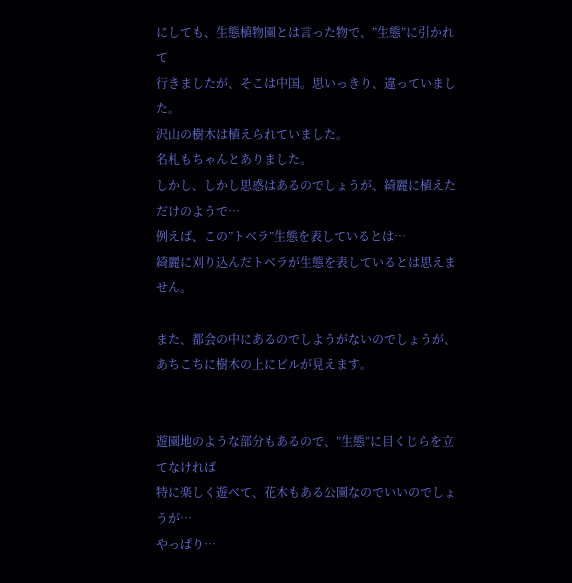にしても、生態植物園とは言った物で、”生態”に引かれて
行きましたが、そこは中国。思いっきり、違っていました。
沢山の樹木は植えられていました。
名札もちゃんとありました。
しかし、しかし思惑はあるのでしょうが、綺麗に植えただけのようで…
例えば、この”トベラ”生態を表しているとは…
綺麗に刈り込んだトベラが生態を表しているとは思えません。

また、都会の中にあるのでしようがないのでしょうが、
あちこちに樹木の上にビルが見えます。


遊園地のような部分もあるので、”生態”に目くじらを立てなければ
特に楽しく遊べて、花木もある公園なのでいいのでしょうが…
やっぱり…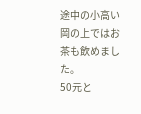途中の小高い岡の上ではお茶も飲めました。
50元と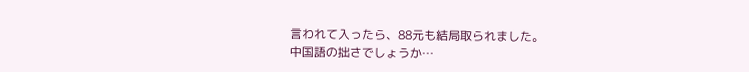言われて入ったら、88元も結局取られました。
中国語の拙さでしょうか…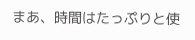まあ、時間はたっぷりと使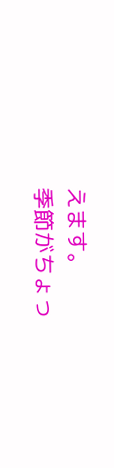えます。
季節がちょっ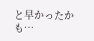と早かったかも…